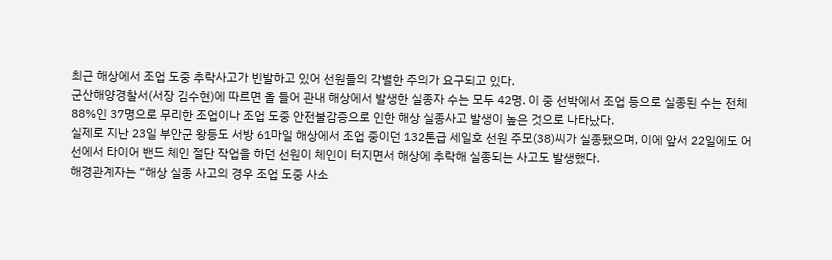최근 해상에서 조업 도중 추락사고가 빈발하고 있어 선원들의 각별한 주의가 요구되고 있다.
군산해양경찰서(서장 김수현)에 따르면 올 들어 관내 해상에서 발생한 실종자 수는 모두 42명. 이 중 선박에서 조업 등으로 실종된 수는 전체 88%인 37명으로 무리한 조업이나 조업 도중 안전불감증으로 인한 해상 실종사고 발생이 높은 것으로 나타났다.
실제로 지난 23일 부안군 왕등도 서방 61마일 해상에서 조업 중이던 132톤급 세일호 선원 주모(38)씨가 실종됐으며, 이에 앞서 22일에도 어선에서 타이어 밴드 체인 절단 작업을 하던 선원이 체인이 터지면서 해상에 추락해 실종되는 사고도 발생했다.
해경관계자는 “해상 실종 사고의 경우 조업 도중 사소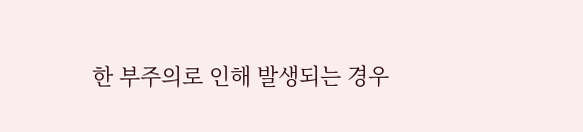한 부주의로 인해 발생되는 경우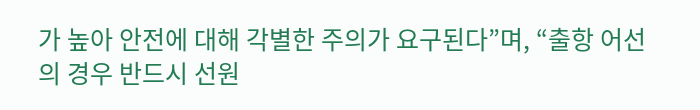가 높아 안전에 대해 각별한 주의가 요구된다”며, “출항 어선의 경우 반드시 선원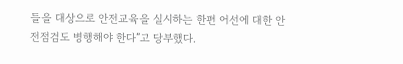들을 대상으로 안전교육을 실시하는 한편 어선에 대한 안전점검도 병행해야 한다”고 당부했다.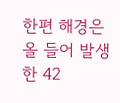한편 해경은 올 들어 발생한 42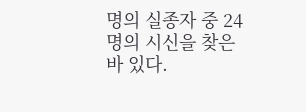명의 실종자 중 24명의 시신을 찾은 바 있다.